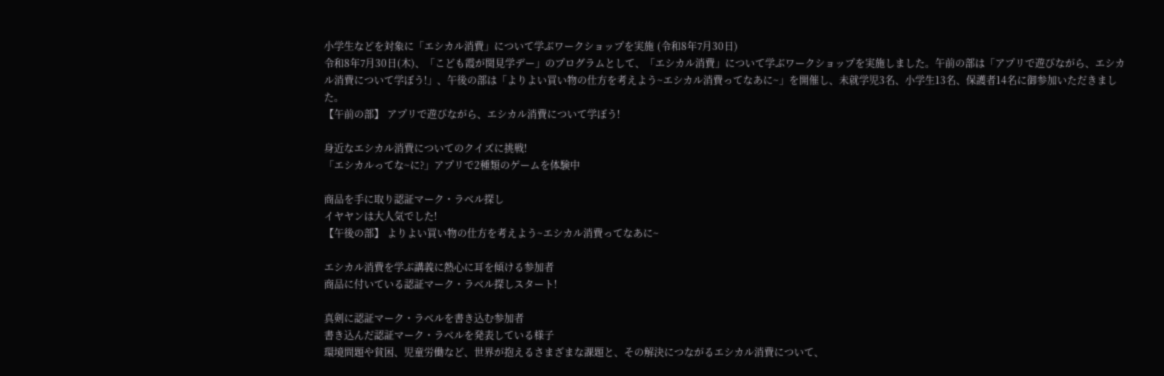小学生などを対象に「エシカル消費」について学ぶワークショップを実施 (令和8年7月30日)
令和8年7月30日(木)、「こども霞が関見学デー」のプログラムとして、「エシカル消費」について学ぶワークショップを実施しました。午前の部は「アプリで遊びながら、エシカル消費について学ぼう!」、午後の部は「よりよい買い物の仕方を考えよう~エシカル消費ってなあに~」を開催し、未就学児3名、小学生13名、保護者14名に御参加いただきました。
【午前の部】 アプリで遊びながら、エシカル消費について学ぼう!

身近なエシカル消費についてのクイズに挑戦!
「エシカルってな~に?」アプリで2種類のゲームを体験中

商品を手に取り認証マーク・ラベル探し
イヤヤンは大人気でした!
【午後の部】 よりよい買い物の仕方を考えよう~エシカル消費ってなあに~

エシカル消費を学ぶ講義に熱心に耳を傾ける参加者
商品に付いている認証マーク・ラベル探しスタート!

真剣に認証マーク・ラベルを書き込む参加者
書き込んだ認証マーク・ラベルを発表している様子
環境問題や貧困、児童労働など、世界が抱えるさまざまな課題と、その解決につながるエシカル消費について、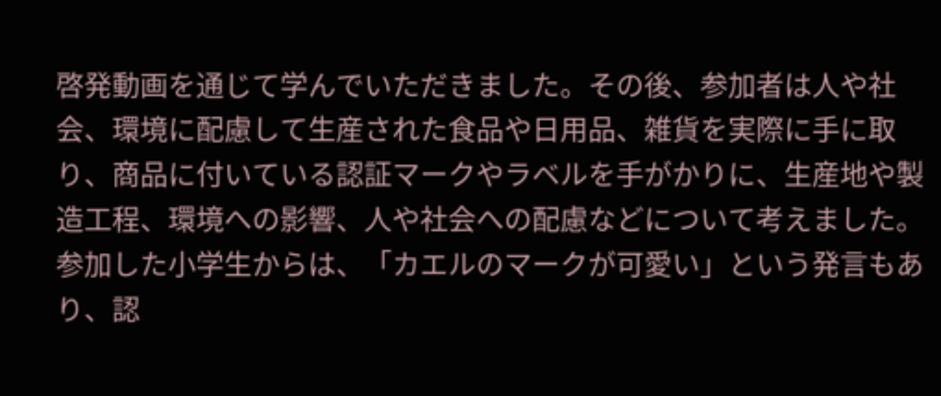啓発動画を通じて学んでいただきました。その後、参加者は人や社会、環境に配慮して生産された食品や日用品、雑貨を実際に手に取り、商品に付いている認証マークやラベルを手がかりに、生産地や製造工程、環境への影響、人や社会への配慮などについて考えました。
参加した小学生からは、「カエルのマークが可愛い」という発言もあり、認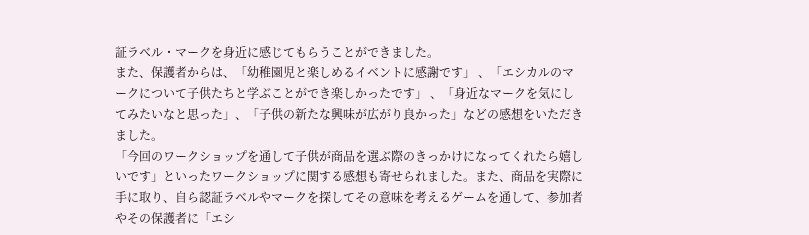証ラベル・マークを身近に感じてもらうことができました。
また、保護者からは、「幼稚園児と楽しめるイベントに感謝です」 、「エシカルのマークについて子供たちと学ぶことができ楽しかったです」 、「身近なマークを気にしてみたいなと思った」、「子供の新たな興味が広がり良かった」などの感想をいただきました。
「今回のワークショップを通して子供が商品を選ぶ際のきっかけになってくれたら嬉しいです」といったワークショップに関する感想も寄せられました。また、商品を実際に手に取り、自ら認証ラベルやマークを探してその意味を考えるゲームを通して、参加者やその保護者に「エシ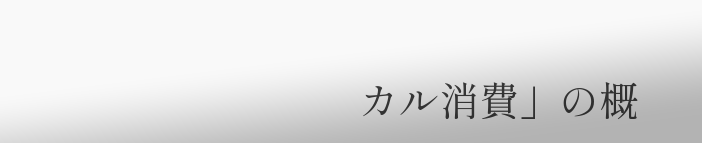カル消費」の概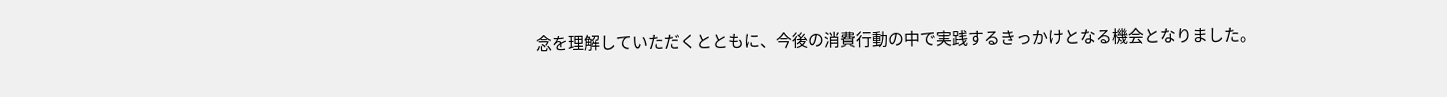念を理解していただくとともに、今後の消費行動の中で実践するきっかけとなる機会となりました。